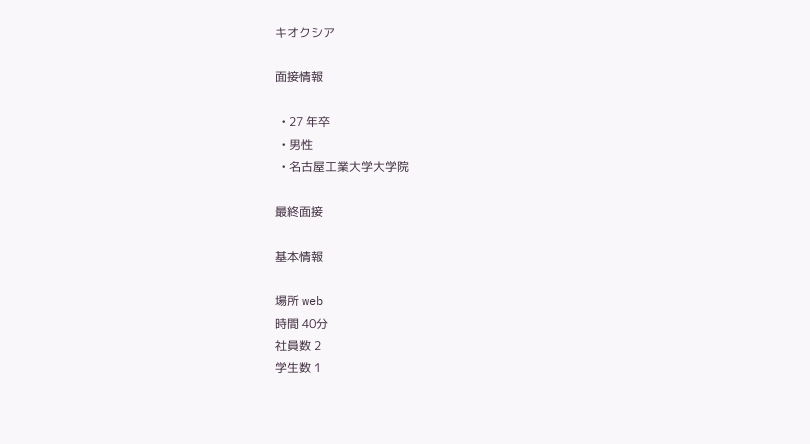キオクシア

面接情報

  • 27 年卒
  • 男性
  • 名古屋工業大学大学院

最終面接

基本情報

場所 web
時間 40分
社員数 2
学生数 1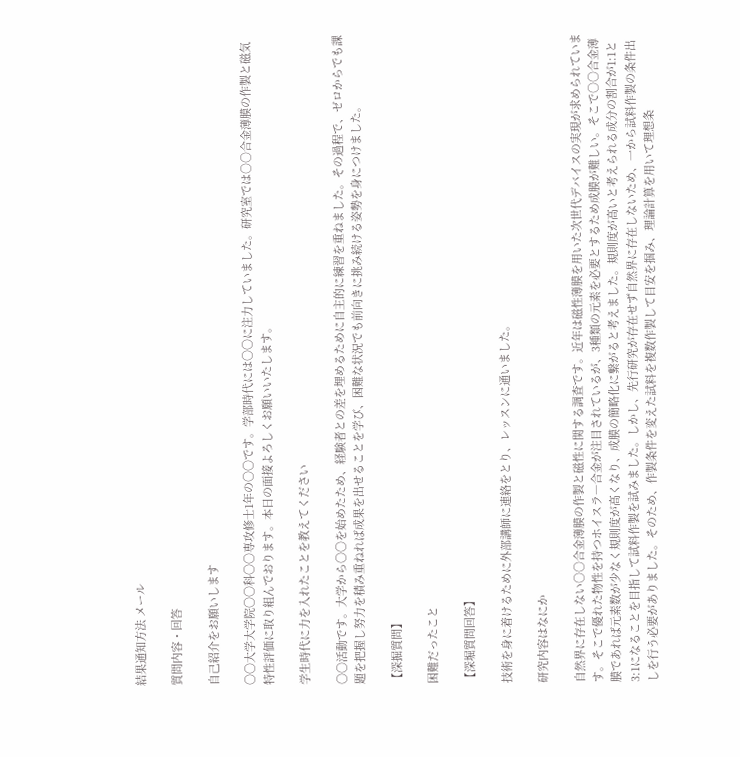結果通知方法 メール

質問内容・回答

自己紹介をお願いします

〇〇大学大学院〇〇科〇〇専攻修士1年の〇〇です。学部時代には〇〇に注力していました。研究室では○○合金薄膜の作製と磁気特性評価に取り組んでおります。本日の面接よろしくお願いいたします。

学生時代に力を入れたことを教えてください

〇〇活動です。大学から〇〇を始めたため、経験者との差を埋めるために自主的に練習を重ねました。その過程で、ゼロからでも課題を把握し努力を積み重ねれば成果を出せることを学び、困難な状況でも前向きに挑み続ける姿勢を身につけました。

【深掘質問】

困難だったこと

【深堀質問回答】

技術を身に着けるために外部講師に連絡をとり、レッスンに通いました。

研究内容はなにか

自然界に存在しない○○合金薄膜の作製と磁性に関する調査です。近年は磁性薄膜を用いた次世代デバイスの実現が求められています。そこで優れた物性を持つホイスラ―合金が注目されているが、3種類の元素を必要とするため成膜が難しい。そこで○○合金薄膜であれば元素数が少なく規則度が高くなり、成膜の簡略化に繋がると考えました。規則度が高いと考えられる成分の割合が1:1と3:1になることを目指して試料作製を試みました。しかし、先行研究が存在せず自然界に存在しないため、一から試料作製の条件出しを行う必要がありました。そのため、作製条件を変えた試料を複数作製して目安を掴み、理論計算を用いて理想条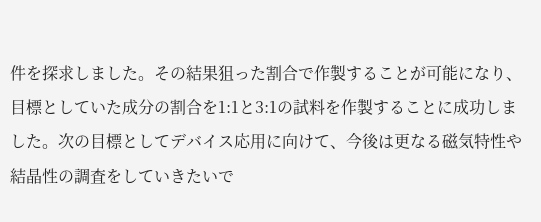件を探求しました。その結果狙った割合で作製することが可能になり、目標としていた成分の割合を1:1と3:1の試料を作製することに成功しました。次の目標としてデバイス応用に向けて、今後は更なる磁気特性や結晶性の調査をしていきたいで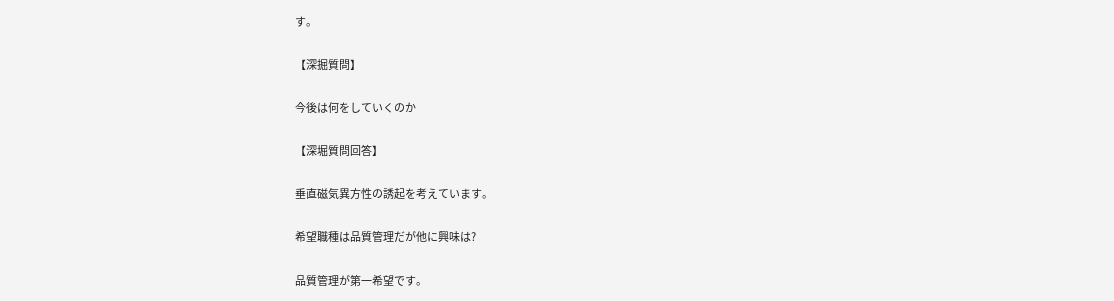す。

【深掘質問】

今後は何をしていくのか

【深堀質問回答】

垂直磁気異方性の誘起を考えています。

希望職種は品質管理だが他に興味は?

品質管理が第一希望です。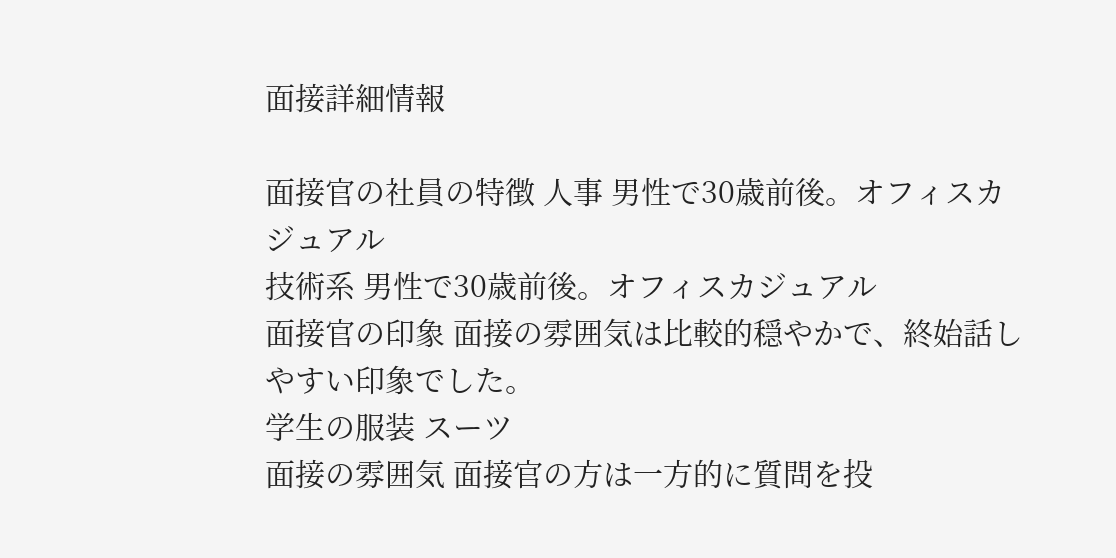面接詳細情報

面接官の社員の特徴 人事 男性で30歳前後。オフィスカジュアル
技術系 男性で30歳前後。オフィスカジュアル
面接官の印象 面接の雰囲気は比較的穏やかで、終始話しやすい印象でした。
学生の服装 スーツ
面接の雰囲気 面接官の方は一方的に質問を投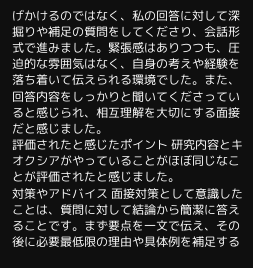げかけるのではなく、私の回答に対して深掘りや補足の質問をしてくださり、会話形式で進みました。緊張感はありつつも、圧迫的な雰囲気はなく、自身の考えや経験を落ち着いて伝えられる環境でした。また、回答内容をしっかりと聞いてくださっていると感じられ、相互理解を大切にする面接だと感じました。
評価されたと感じたポイント 研究内容とキオクシアがやっていることがほぼ同じなことが評価されたと感じました。
対策やアドバイス 面接対策として意識したことは、質問に対して結論から簡潔に答えることです。まず要点を一文で伝え、その後に必要最低限の理由や具体例を補足する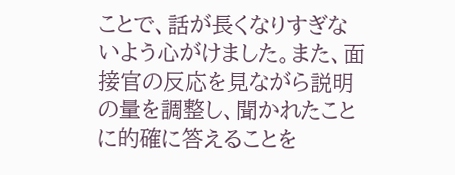ことで、話が長くなりすぎないよう心がけました。また、面接官の反応を見ながら説明の量を調整し、聞かれたことに的確に答えることを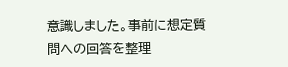意識しました。事前に想定質問への回答を整理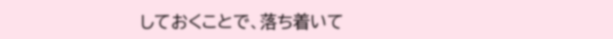しておくことで、落ち着いて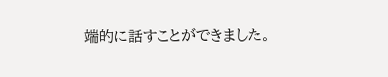端的に話すことができました。